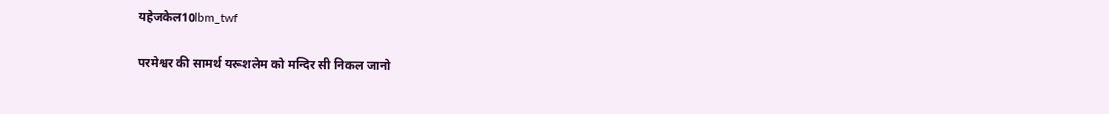यहेजकेल10lbm_twf

परमेश्वर की सामर्थ यरूशलेम को मन्दिर सी निकल जानो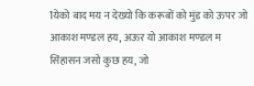1येको बाद मय न देख्यो कि करूबों को मुंड को ऊपर जो आकाश मण्डल हय, अऊर यो आकाश मण्डल म सिंहासन जसो कुछ हय, जो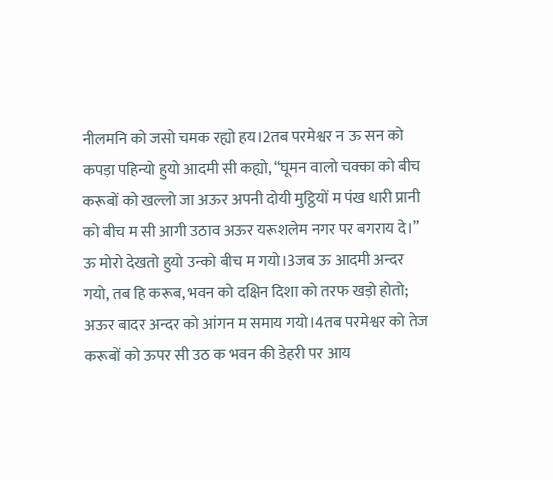नीलमनि को जसो चमक रह्यो हय।2तब परमेश्वर न ऊ सन को कपड़ा पहिन्यो हुयो आदमी सी कह्यो, “घूमन वालो चक्का को बीच करूबों को खल्लो जा अऊर अपनी दोयी मुट्ठियों म पंख धारी प्रानी को बीच म सी आगी उठाव अऊर यरूशलेम नगर पर बगराय दे।” ऊ मोरो देखतो हुयो उन्को बीच म गयो।3जब ऊ आदमी अन्दर गयो, तब हि करूब, भवन को दक्षिन दिशा को तरफ खड़ो होतो; अऊर बादर अन्दर को आंगन म समाय गयो।4तब परमेश्वर को तेज करूबों को ऊपर सी उठ क भवन की डेहरी पर आय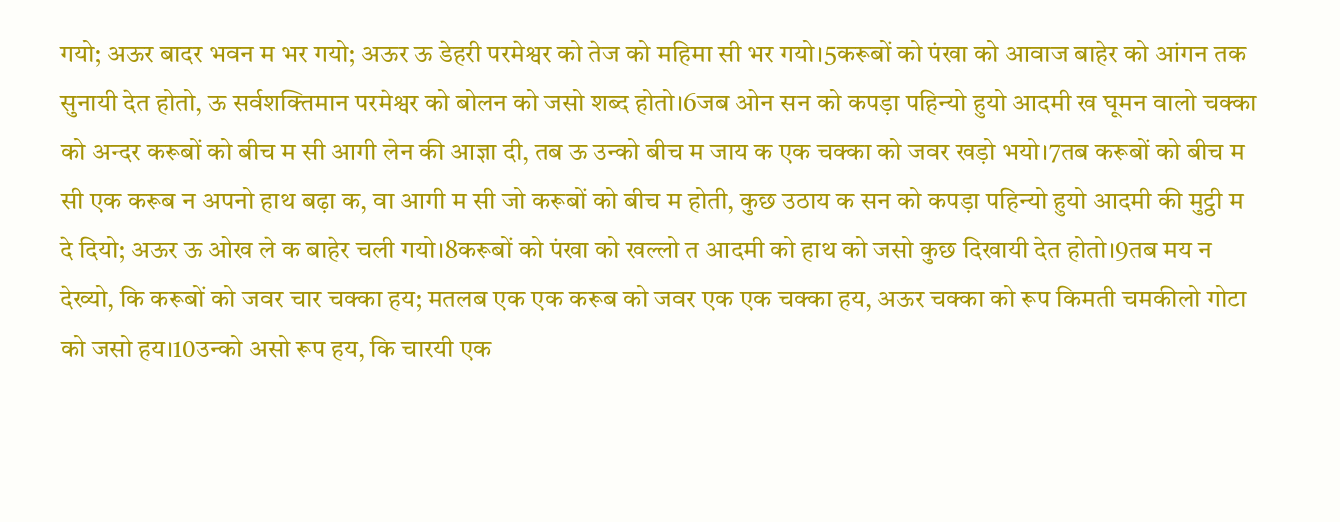गयो; अऊर बादर भवन म भर गयो; अऊर ऊ डेहरी परमेश्वर को तेज को महिमा सी भर गयो।5करूबों को पंखा को आवाज बाहेर को आंगन तक सुनायी देत होतो, ऊ सर्वशक्तिमान परमेश्वर को बोलन को जसो शब्द होतो।6जब ओन सन को कपड़ा पहिन्यो हुयो आदमी ख घूमन वालो चक्का को अन्दर करूबों को बीच म सी आगी लेन की आज्ञा दी, तब ऊ उन्को बीच म जाय क एक चक्का को जवर खड़ो भयो।7तब करूबों को बीच म सी एक करूब न अपनो हाथ बढ़ा क, वा आगी म सी जो करूबों को बीच म होती, कुछ उठाय क सन को कपड़ा पहिन्यो हुयो आदमी की मुट्ठी म दे दियो; अऊर ऊ ओख ले क बाहेर चली गयो।8करूबों को पंखा को खल्लो त आदमी को हाथ को जसो कुछ दिखायी देत होतो।9तब मय न देख्यो, कि करूबों को जवर चार चक्का हय; मतलब एक एक करूब को जवर एक एक चक्का हय, अऊर चक्का को रूप किमती चमकीलो गोटा को जसो हय।10उन्को असो रूप हय, कि चारयी एक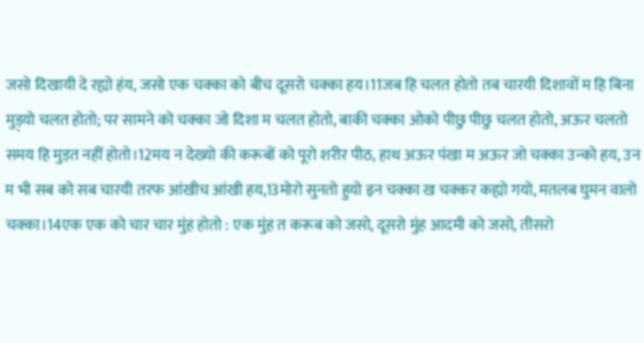जसो दिखायी दे रह्यो हंय, जसो एक चक्का को बीच दूसरो चक्का हय।11जब हि चलत होतो तब चारयी दिशावों म हि बिना मुड़्यो चलत होतो; पर सामने को चक्का जो दिशा म चलत होतो, बाकी चक्का ओको पीछु पीछु चलत होतो, अऊर चलतो समय हि मुड़त नहीं होतो।12मय न देख्यो की करूबों को पूरो शरीर पीठ, हाथ अऊर पंखा म अऊर जो चक्का उन्को हय, उन म भी सब को सब चारयी तरफ आंखीच आंखी हय,13मोरो सुनतो हुयो इन चक्का ख चक्कर कह्यो गयो, मतलब घुमन वालो चक्का।14एक एक को चार चार मुंह होतो : एक मुंह त करूब को जसो, दूसरो मुंह आदमी को जसो, तीसरो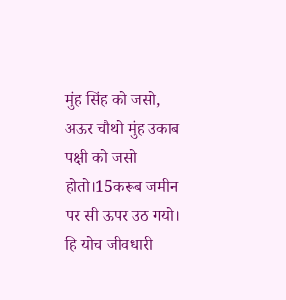मुंह सिंह को जसो, अऊर चौथो मुंह उकाब पक्षी को जसो होतो।15करूब जमीन पर सी ऊपर उठ गयो। हि योच जीवधारी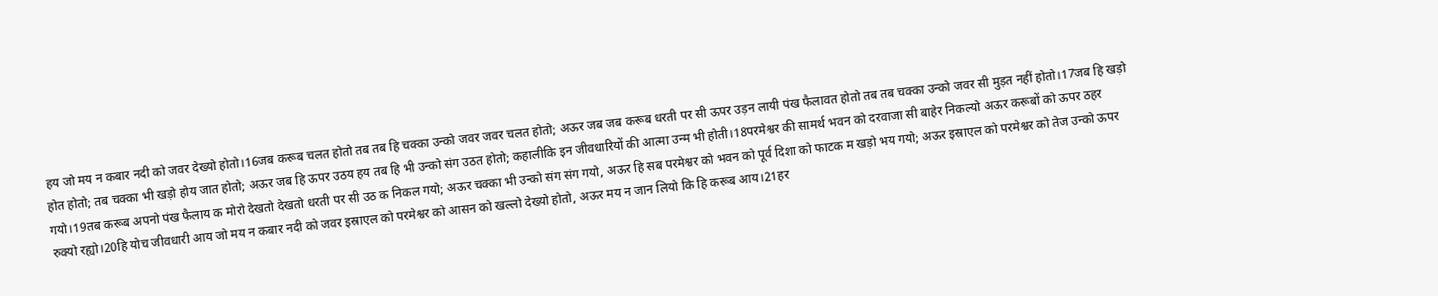हय जो मय न कबार नदी को जवर देख्यो होतो।16जब करूब चलत होतो तब तब हि चक्का उन्को जवर जवर चलत होतो; अऊर जब जब करूब धरती पर सी ऊपर उड़न लायी पंख फैलावत होतो तब तब चक्का उन्को जवर सी मुड़त नहीं होतो।17जब हि खड़ो होत होतो; तब चक्का भी खड़ो होय जात होतो; अऊर जब हि ऊपर उठय हय तब हि भी उन्को संग उठत होतो; कहालीकि इन जीवधारियों की आत्मा उन्म भी होती।18परमेश्वर की सामर्थ भवन को दरवाजा सी बाहेर निकल्यो अऊर करूबों को ऊपर ठहर गयो।19तब करूब अपनो पंख फैलाय क मोरो देखतो देखतो धरती पर सी उठ क निकल गयो; अऊर चक्का भी उन्को संग संग गयो, अऊर हि सब परमेश्वर को भवन को पूर्व दिशा को फाटक म खड़ो भय गयो; अऊर इस्राएल को परमेश्वर को तेज उन्को ऊपर रुक्यो रह्यो।20हि योच जीवधारी आय जो मय न कबार नदी को जवर इस्राएल को परमेश्वर को आसन को खल्लो देख्यो होतो, अऊर मय न जान लियो कि हि करूब आय।21हर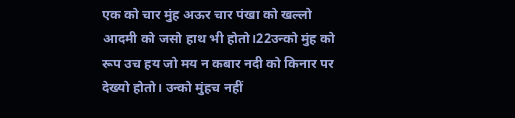एक को चार मुंह अऊर चार पंखा को खल्लो आदमी को जसो हाथ भी होतो।22उन्को मुंह को रूप उच हय जो मय न कबार नदी को किनार पर देख्यो होतो। उन्को मुंहच नहीं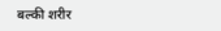बल्की शरीर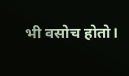भी वसोच होतो।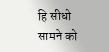हि सीधो सामने को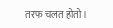तरफ चलत होतो।